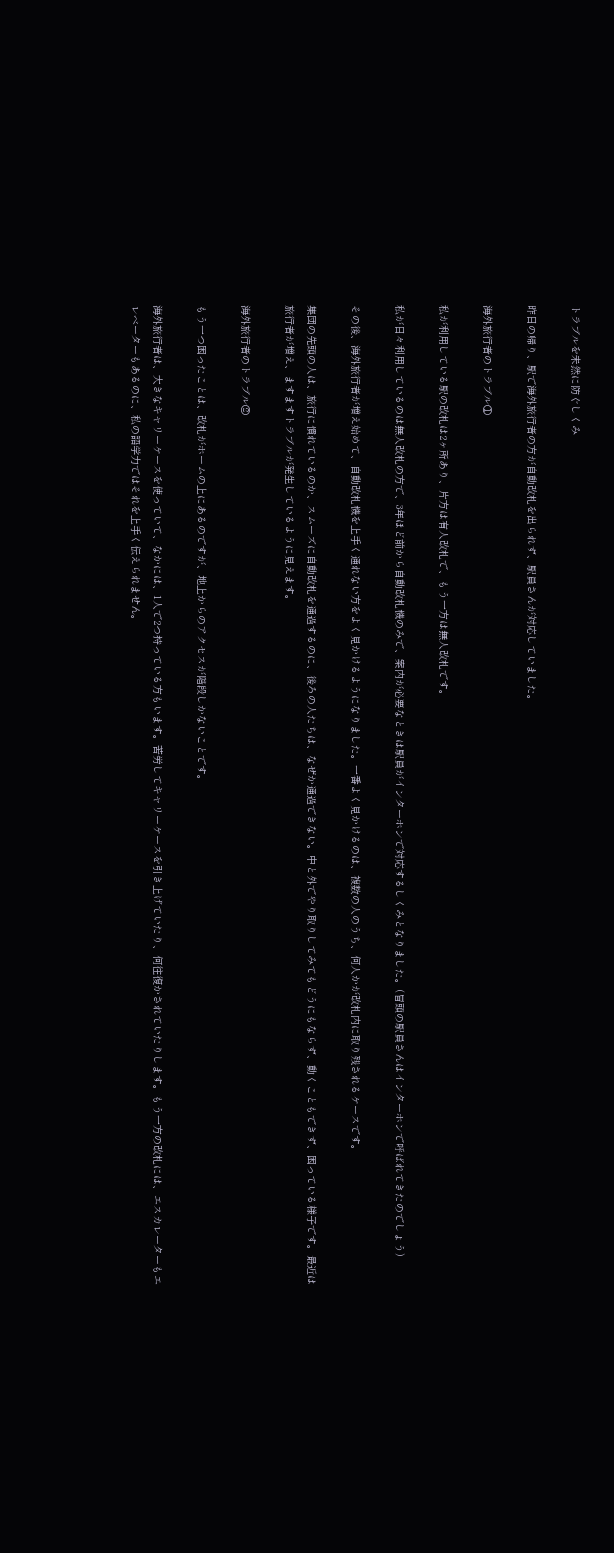トラブルを未然に防ぐしくみ

昨日の帰り、駅で海外旅行者の方が自動改札を出られず、駅員さんが対応していました。

海外旅行者のトラブル①

私が利用している駅の改札は2ヶ所あり、片方は有人改札で、もう一方は無人改札です。

私が日々利用しているのは無人改札の方で、3年ほど前から自動改札機のみで、案内が必要なときは駅員がインターホンで対応するしくみとなりました。(冒頭の駅員さんはインターホンで呼ばれてきたのでしょう)

その後、海外旅行者が増え始めて、自動改札機を上手く通れない方をよく見かけるようになりました。一番よく見かけるのは、複数の人のうち、何人かが改札内に取り残されるケースです。

集団の先頭の人は、旅行に慣れているのか、スムーズに自動改札を通過するのに、後ろの人たちは、なぜか通過できない。中と外でやり取りしてみてもどうにもならず、動くこともできず、困っている様子です。最近は旅行者が増え、ますますトラブルが発生しているように見えます。

海外旅行者のトラブル②

もう一つ困ったことは、改札がホームの上にあるのですが、地上からのアクセスが階段しかないことです。

海外旅行者は、大きなキャリーケースを使っていて、なかには、1人で2つ持っている方もいます。苦労してキャリーケースを引き上げていたり、何往復かされていたりします。もう一方の改札には、エスカレーターもエレベーターもあるのに、私の語学力ではそれを上手く伝えられません。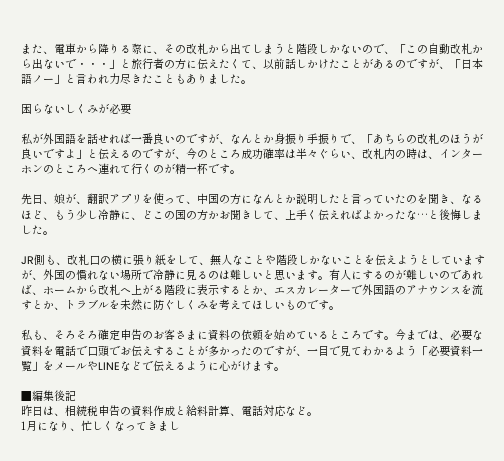また、電車から降りる際に、その改札から出てしまうと階段しかないので、「この自動改札から出ないで・・・」と旅行者の方に伝えたくて、以前話しかけたことがあるのですが、「日本語ノー」と言われ力尽きたこともありました。

困らないしくみが必要

私が外国語を話せれば一番良いのですが、なんとか身振り手振りで、「あちらの改札のほうが良いですよ」と伝えるのですが、今のところ成功確率は半々ぐらい、改札内の時は、インターホンのところへ連れて行くのが精一杯です。

先日、娘が、翻訳アプリを使って、中国の方になんとか説明したと言っていたのを聞き、なるほど、もう少し冷静に、どこの国の方かお聞きして、上手く伝えればよかったな…と後悔しました。

JR側も、改札口の横に張り紙をして、無人なことや階段しかないことを伝えようとしていますが、外国の慣れない場所で冷静に見るのは難しいと思います。有人にするのが難しいのであれば、ホームから改札へ上がる階段に表示するとか、エスカレーターで外国語のアナウンスを流すとか、トラブルを未然に防ぐしくみを考えてほしいものです。

私も、そろそろ確定申告のお客さまに資料の依頼を始めているところです。今までは、必要な資料を電話で口頭でお伝えすることが多かったのですが、一目で見てわかるよう「必要資料一覧」をメールやLINEなどで伝えるように心がけます。

■編集後記
昨日は、相続税申告の資料作成と給料計算、電話対応など。
1月になり、忙しくなってきまし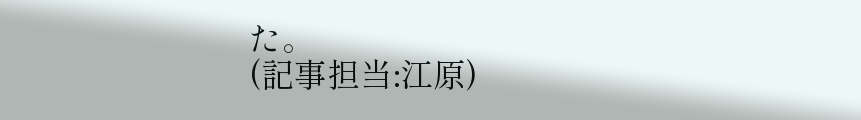た。
(記事担当:江原)